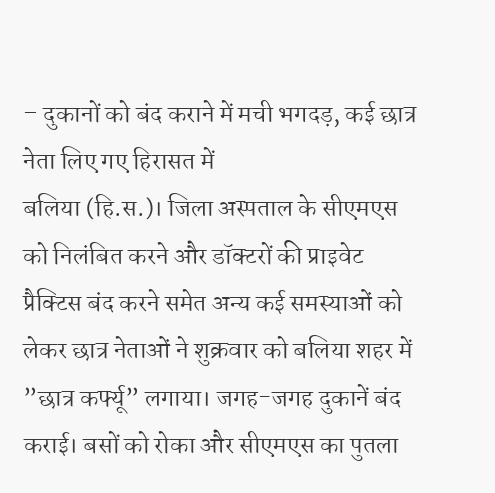– दुकानों को बंद कराने में मची भगदड़, कई छात्र नेता लिए गए हिरासत में
बलिया (हि.स.)। जिला अस्पताल के सीएमएस को निलंबित करने और डॉक्टरों की प्राइवेट प्रैक्टिस बंद करने समेत अन्य कई समस्याओं को लेकर छात्र नेताओं ने शुक्रवार को बलिया शहर में ”छात्र कर्फ्यू” लगाया। जगह-जगह दुकानें बंद कराई। बसों को रोका और सीएमएस का पुतला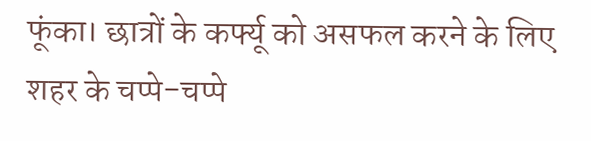फूंका। छात्रों के कर्फ्यू को असफल करने के लिए शहर के चप्पे-चप्पे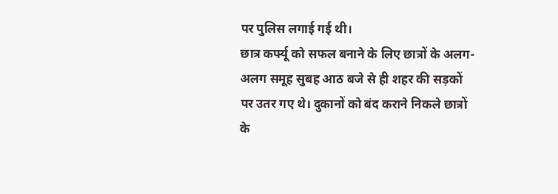पर पुलिस लगाई गई थी।
छात्र कर्फ्यू को सफल बनाने के लिए छात्रों के अलग-अलग समूह सुबह आठ बजे से ही शहर की सड़कों पर उतर गए थे। दुकानों को बंद कराने निकले छात्रों के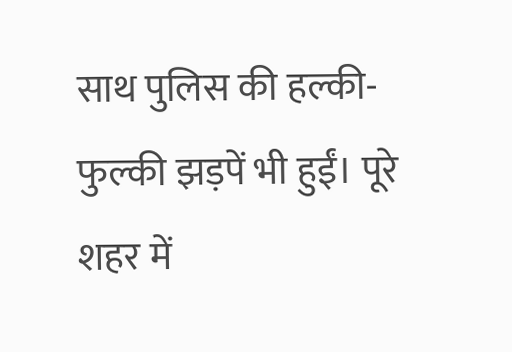साथ पुलिस की हल्की-फुल्की झड़पें भी हुईं। पूरे शहर में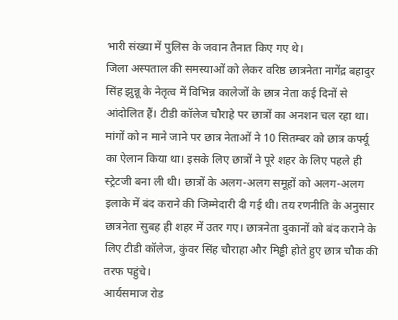भारी संख्या में पुलिस के जवान तैनात किए गए थे।
जिला अस्पताल की समस्याओं को लेकर वरिष्ठ छात्रनेता नागेंद्र बहादुर सिंह झुन्नू के नेतृत्व में विभिन्न कालेजों के छात्र नेता कई दिनों से आंदोलित हैं। टीडी कॉलेज चौराहे पर छात्रों का अनशन चल रहा था। मांगों को न माने जाने पर छात्र नेताओं ने 10 सितम्बर को छात्र कर्फ्यू का ऐलान किया था। इसके लिए छात्रों ने पूरे शहर के लिए पहले ही स्ट्रेटजी बना ली थी। छात्रों के अलग-अलग समूहों को अलग-अलग इलाके में बंद कराने की जिम्मेदारी दी गई थी। तय रणनीति के अनुसार छात्रनेता सुबह ही शहर में उतर गए। छात्रनेता दुकानों को बंद कराने के लिए टीडी कॉलेज, कुंवर सिंह चौराहा और मिड्ढी होते हुए छात्र चौक की तरफ पहुंचे।
आर्यसमाज रोड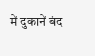में दुकानें बंद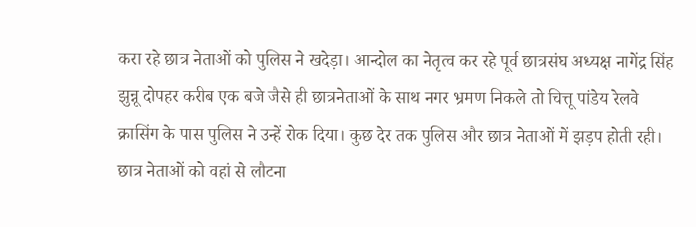करा रहे छात्र नेताओं को पुलिस ने खदेड़ा। आन्दोल का नेतृत्व कर रहे पूर्व छात्रसंघ अध्यक्ष नागेंद्र सिंह झुन्नू दोपहर करीब एक बजे जैसे ही छात्रनेताओं के साथ नगर भ्रमण निकले तो चित्तू पांडेय रेलवे क्रासिंग के पास पुलिस ने उन्हें रोक दिया। कुछ देर तक पुलिस और छात्र नेताओं में झड़प होती रही। छात्र नेताओं को वहां से लौटना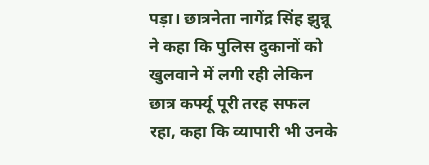पड़ा। छात्रनेता नागेंद्र सिंह झुन्नू ने कहा कि पुलिस दुकानों को खुलवाने में लगी रही लेकिन छात्र कर्फ्यू पूरी तरह सफल रहा, कहा कि व्यापारी भी उनके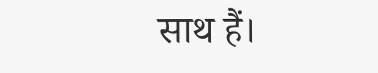साथ हैं।